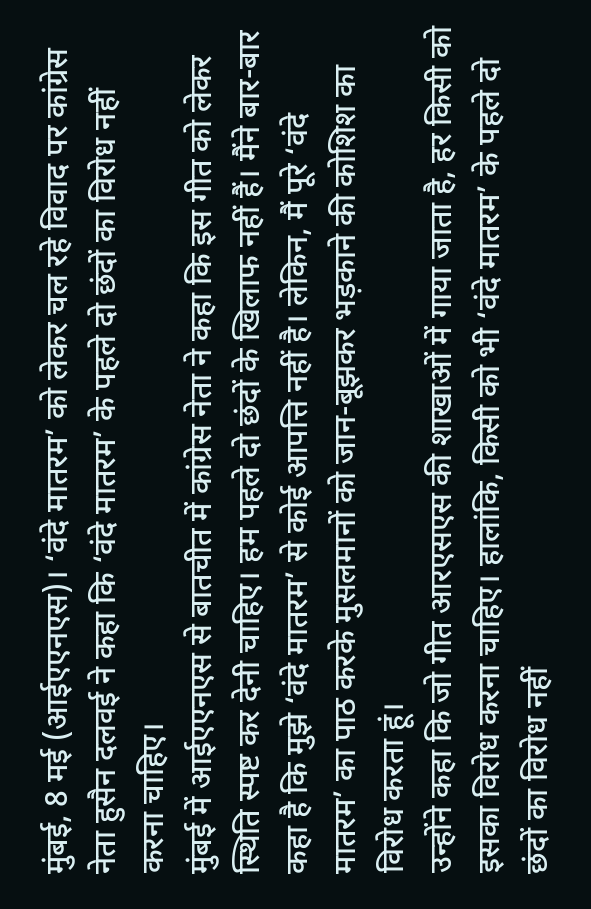मुंबई, 8 मई (आईएएनएस)। ‘वंदे मातरम’ को लेकर चल रहे विवाद पर कांग्रेस नेता हुसैन दलवई ने कहा कि ‘वंदे मातरम’ के पहले दो छंदों का विरोध नहीं करना चाहिए।
मुंबई में आईएएनएस से बातचीत में कांग्रेस नेता ने कहा कि इस गीत को लेकर स्थिति स्पष्ट कर देनी चाहिए। हम पहले दो छंदों के खिलाफ नहीं हैं। मैंने बार-बार कहा है कि मुझे ‘वंदे मातरम’ से कोई आपत्ति नहीं है। लेकिन, मैं पूरे ‘वंदे मातरम’ का पाठ करके मुसलमानों को जान-बूझकर भड़काने की कोशिश का विरोध करता हूं।
उन्होंने कहा कि जो गीत आरएसएस की शाखाओं में गाया जाता है, हर किसी को इसका विरोध करना चाहिए। हालांकि, किसी को भी ‘वंदे मातरम’ के पहले दो छंदों का विरोध नहीं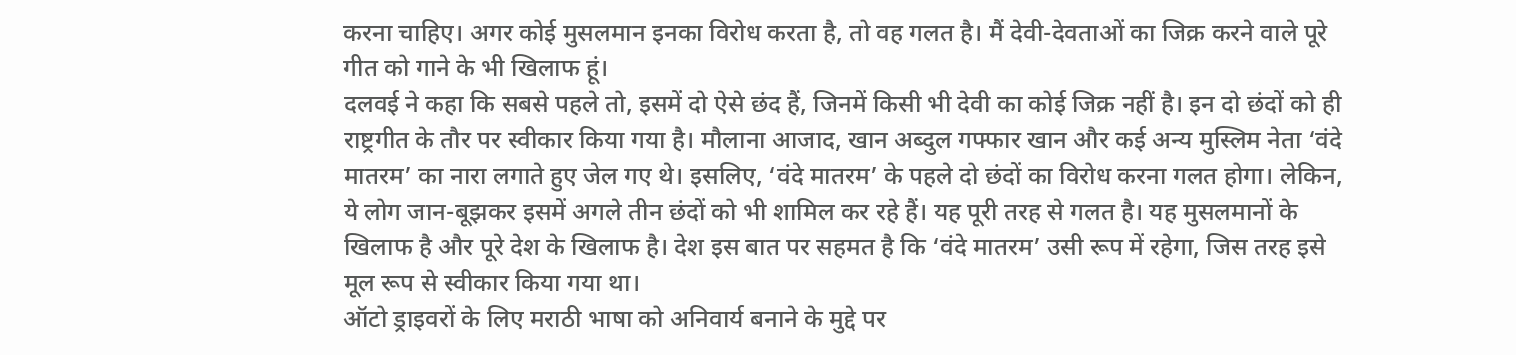करना चाहिए। अगर कोई मुसलमान इनका विरोध करता है, तो वह गलत है। मैं देवी-देवताओं का जिक्र करने वाले पूरे गीत को गाने के भी खिलाफ हूं।
दलवई ने कहा कि सबसे पहले तो, इसमें दो ऐसे छंद हैं, जिनमें किसी भी देवी का कोई जिक्र नहीं है। इन दो छंदों को ही राष्ट्रगीत के तौर पर स्वीकार किया गया है। मौलाना आजाद, खान अब्दुल गफ्फार खान और कई अन्य मुस्लिम नेता ‘वंदे मातरम’ का नारा लगाते हुए जेल गए थे। इसलिए, ‘वंदे मातरम’ के पहले दो छंदों का विरोध करना गलत होगा। लेकिन, ये लोग जान-बूझकर इसमें अगले तीन छंदों को भी शामिल कर रहे हैं। यह पूरी तरह से गलत है। यह मुसलमानों के खिलाफ है और पूरे देश के खिलाफ है। देश इस बात पर सहमत है कि ‘वंदे मातरम’ उसी रूप में रहेगा, जिस तरह इसे मूल रूप से स्वीकार किया गया था।
ऑटो ड्राइवरों के लिए मराठी भाषा को अनिवार्य बनाने के मुद्दे पर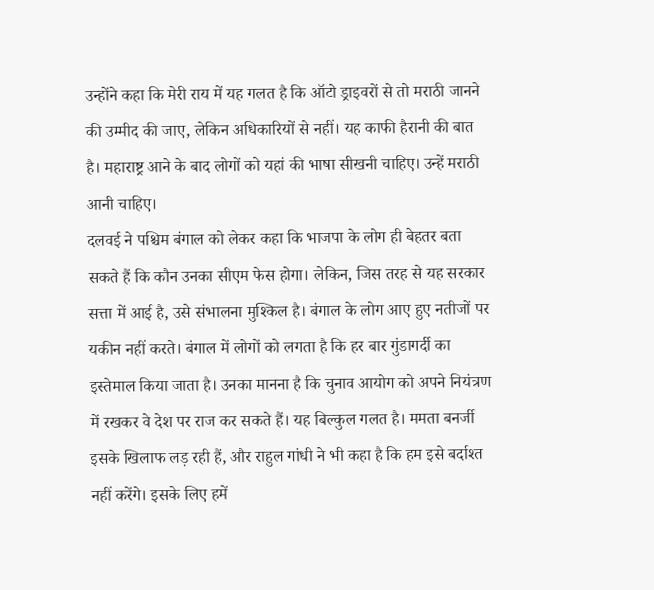उन्होंने कहा कि मेरी राय में यह गलत है कि ऑटो ड्राइवरों से तो मराठी जानने की उम्मीद की जाए, लेकिन अधिकारियों से नहीं। यह काफी हैरानी की बात है। महाराष्ट्र आने के बाद लोगों को यहां की भाषा सीखनी चाहिए। उन्हें मराठी आनी चाहिए।
दलवई ने पश्चिम बंगाल को लेकर कहा कि भाजपा के लोग ही बेहतर बता सकते हैं कि कौन उनका सीएम फेस होगा। लेकिन, जिस तरह से यह सरकार सत्ता में आई है, उसे संभालना मुश्किल है। बंगाल के लोग आए हुए नतीजों पर यकीन नहीं करते। बंगाल में लोगों को लगता है कि हर बार गुंडागर्दी का इस्तेमाल किया जाता है। उनका मानना है कि चुनाव आयोग को अपने नियंत्रण में रखकर वे देश पर राज कर सकते हैं। यह बिल्कुल गलत है। ममता बनर्जी इसके खिलाफ लड़ रही हैं, और राहुल गांधी ने भी कहा है कि हम इसे बर्दाश्त नहीं करेंगे। इसके लिए हमें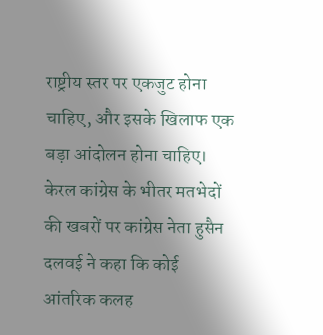राष्ट्रीय स्तर पर एकजुट होना चाहिए, और इसके खिलाफ एक बड़ा आंदोलन होना चाहिए।
केरल कांग्रेस के भीतर मतभेदों की खबरों पर कांग्रेस नेता हुसैन दलवई ने कहा कि कोई आंतरिक कलह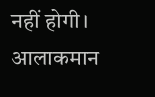नहीं होगी। आलाकमान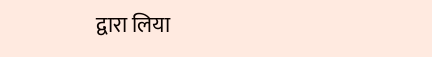द्वारा लिया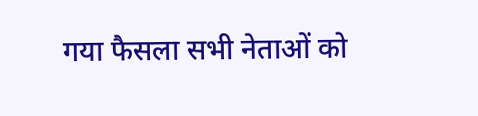गया फैसला सभी नेताओं को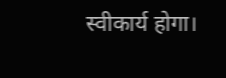स्वीकार्य होगा।